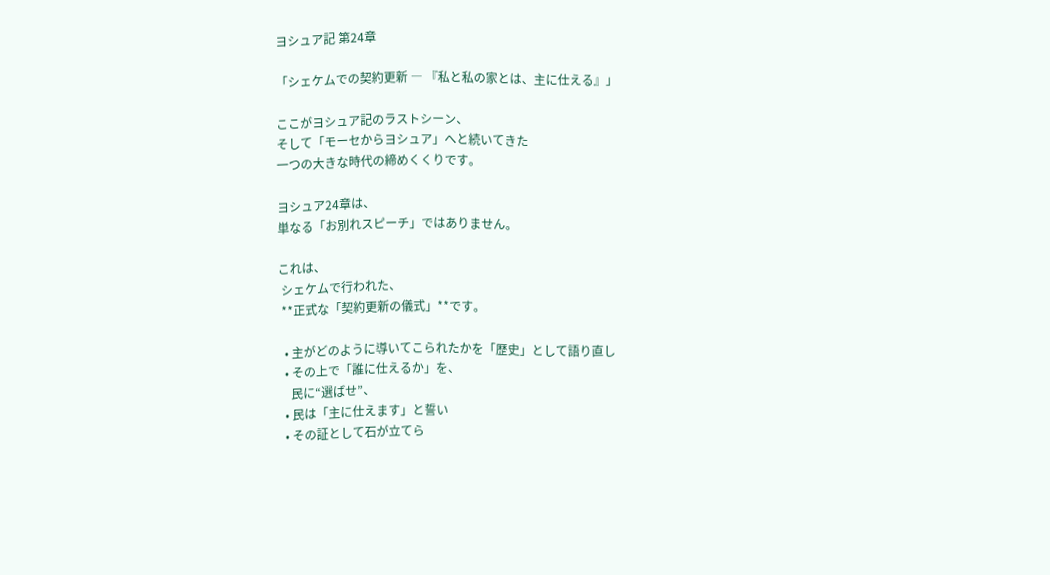ヨシュア記 第24章

「シェケムでの契約更新 ― 『私と私の家とは、主に仕える』」

ここがヨシュア記のラストシーン、
そして「モーセからヨシュア」へと続いてきた
一つの大きな時代の締めくくりです。

ヨシュア24章は、
単なる「お別れスピーチ」ではありません。

これは、
 シェケムで行われた、
 **正式な「契約更新の儀式」**です。

  • 主がどのように導いてこられたかを「歴史」として語り直し
  • その上で「誰に仕えるか」を、
    民に“選ばせ”、
  • 民は「主に仕えます」と誓い
  • その証として石が立てら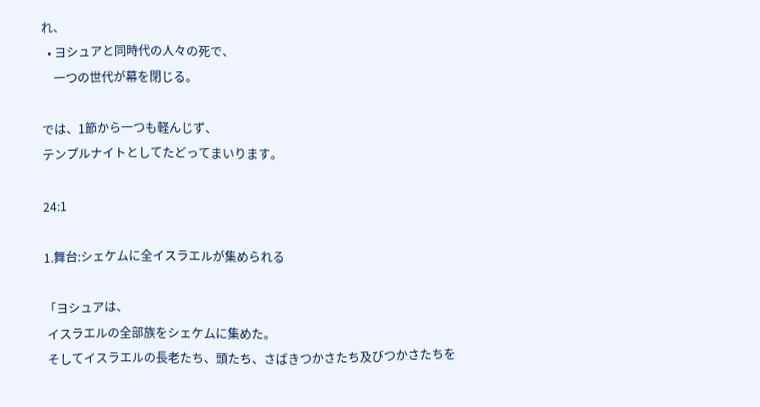れ、
  • ヨシュアと同時代の人々の死で、
    一つの世代が幕を閉じる。

では、1節から一つも軽んじず、
テンプルナイトとしてたどってまいります。

24:1

1.舞台:シェケムに全イスラエルが集められる

「ヨシュアは、
 イスラエルの全部族をシェケムに集めた。
 そしてイスラエルの長老たち、頭たち、さばきつかさたち及びつかさたちを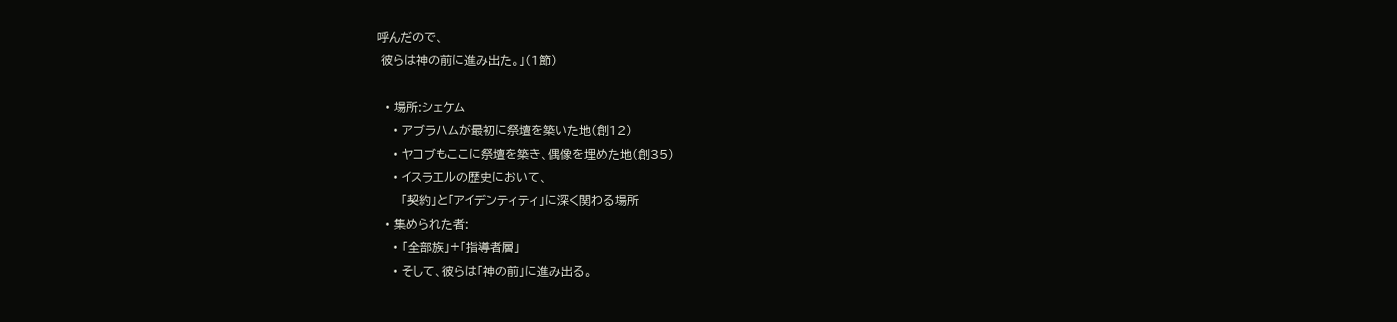呼んだので、
 彼らは神の前に進み出た。」(1節)

  • 場所:シェケム
    • アブラハムが最初に祭壇を築いた地(創12)
    • ヤコブもここに祭壇を築き、偶像を埋めた地(創35)
    • イスラエルの歴史において、
      「契約」と「アイデンティティ」に深く関わる場所
  • 集められた者:
    • 「全部族」+「指導者層」
    • そして、彼らは「神の前」に進み出る。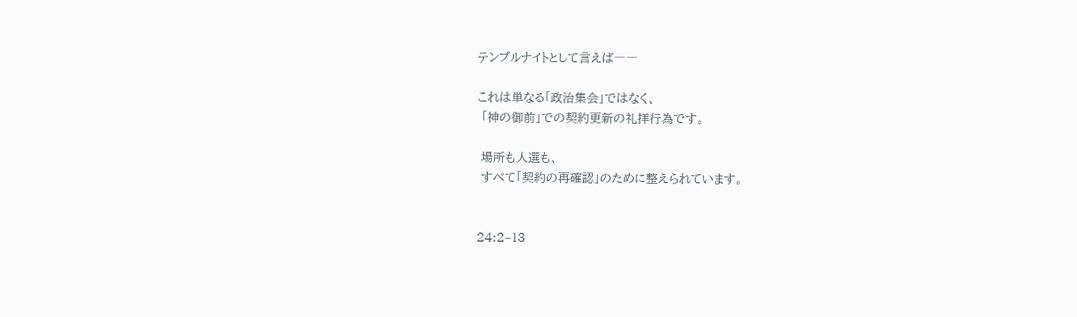テンプルナイトとして言えば――

これは単なる「政治集会」ではなく、
 「神の御前」での契約更新の礼拝行為です。

 場所も人選も、
 すべて「契約の再確認」のために整えられています。


24:2–13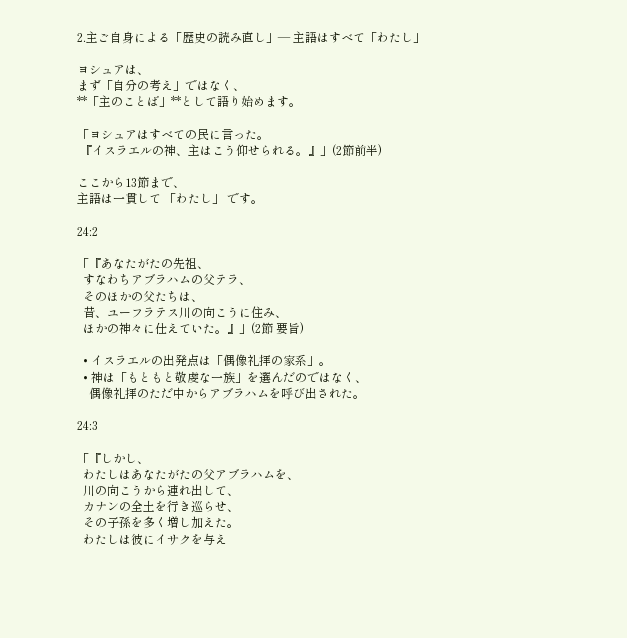2.主ご自身による「歴史の読み直し」― 主語はすべて「わたし」

ヨシュアは、
まず「自分の考え」ではなく、
**「主のことば」**として語り始めます。

「ヨシュアはすべての民に言った。
 『イスラエルの神、主はこう仰せられる。』」(2節前半)

ここから13節まで、
主語は一貫して 「わたし」 です。

24:2

「『あなたがたの先祖、
  すなわちアブラハムの父テラ、
  そのほかの父たちは、
  昔、ユーフラテス川の向こうに住み、
  ほかの神々に仕えていた。』」(2節 要旨)

  • イスラエルの出発点は「偶像礼拝の家系」。
  • 神は「もともと敬虔な一族」を選んだのではなく、
    偶像礼拝のただ中からアブラハムを呼び出された。

24:3

「『しかし、
  わたしはあなたがたの父アブラハムを、
  川の向こうから連れ出して、
  カナンの全土を行き巡らせ、
  その子孫を多く増し加えた。
  わたしは彼にイサクを与え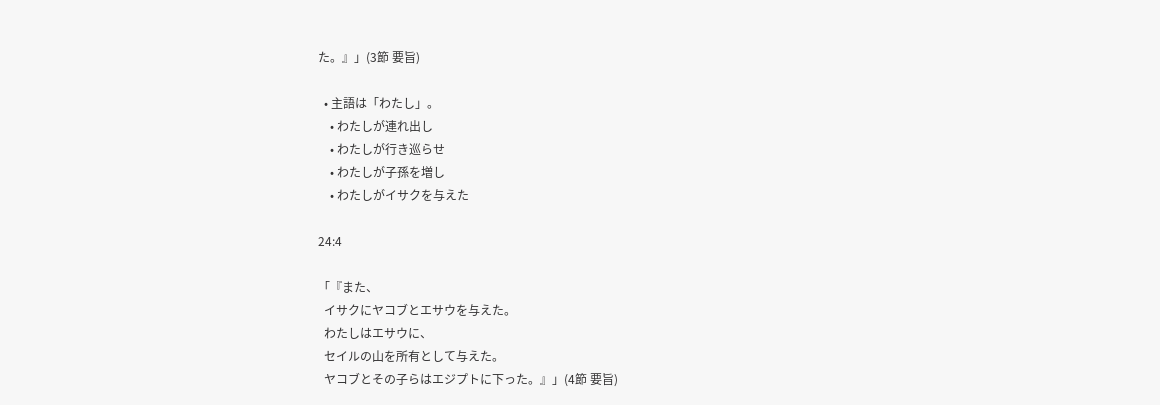た。』」(3節 要旨)

  • 主語は「わたし」。
    • わたしが連れ出し
    • わたしが行き巡らせ
    • わたしが子孫を増し
    • わたしがイサクを与えた

24:4

「『また、
  イサクにヤコブとエサウを与えた。
  わたしはエサウに、
  セイルの山を所有として与えた。
  ヤコブとその子らはエジプトに下った。』」(4節 要旨)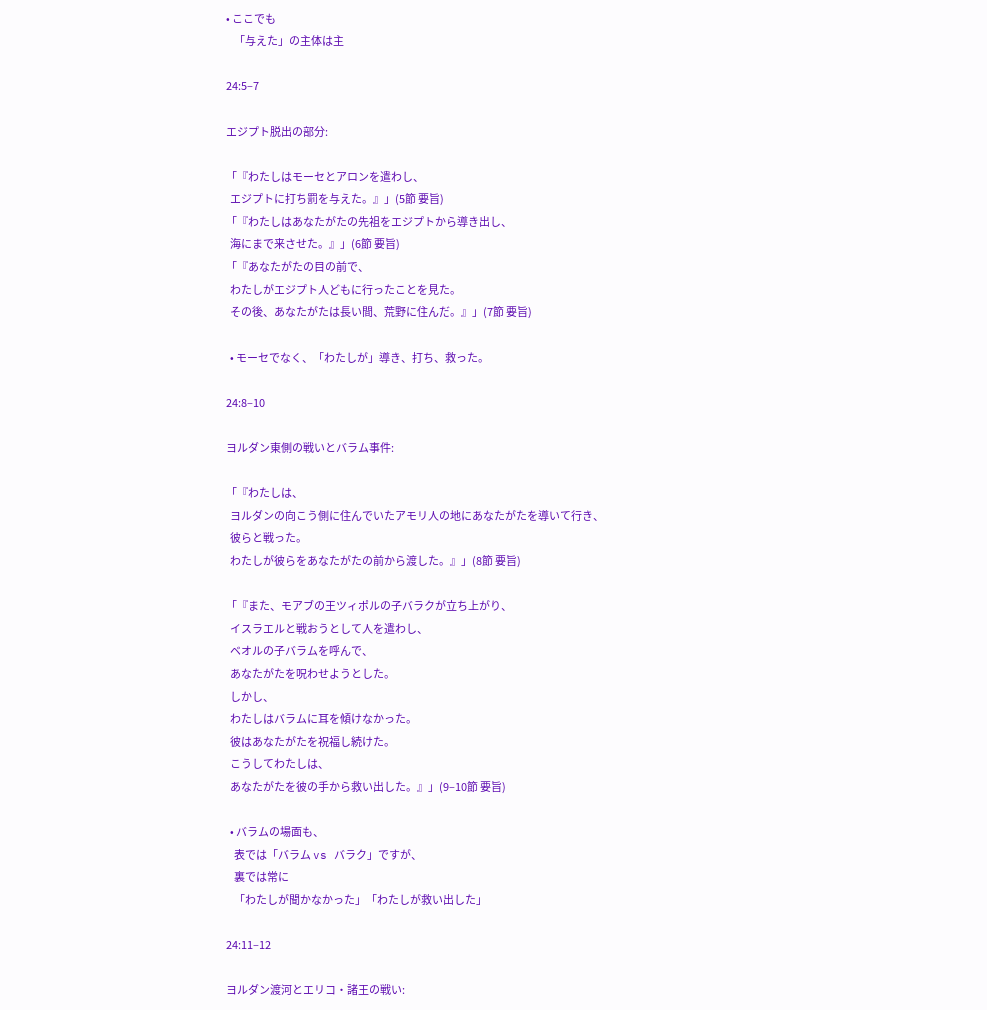• ここでも
    「与えた」の主体は主

24:5–7

エジプト脱出の部分:

「『わたしはモーセとアロンを遣わし、
  エジプトに打ち罰を与えた。』」(5節 要旨)
「『わたしはあなたがたの先祖をエジプトから導き出し、
  海にまで来させた。』」(6節 要旨)
「『あなたがたの目の前で、
  わたしがエジプト人どもに行ったことを見た。
  その後、あなたがたは長い間、荒野に住んだ。』」(7節 要旨)

  • モーセでなく、「わたしが」導き、打ち、救った。

24:8–10

ヨルダン東側の戦いとバラム事件:

「『わたしは、
  ヨルダンの向こう側に住んでいたアモリ人の地にあなたがたを導いて行き、
  彼らと戦った。
  わたしが彼らをあなたがたの前から渡した。』」(8節 要旨)

「『また、モアブの王ツィポルの子バラクが立ち上がり、
  イスラエルと戦おうとして人を遣わし、
  ベオルの子バラムを呼んで、
  あなたがたを呪わせようとした。
  しかし、
  わたしはバラムに耳を傾けなかった。
  彼はあなたがたを祝福し続けた。
  こうしてわたしは、
  あなたがたを彼の手から救い出した。』」(9–10節 要旨)

  • バラムの場面も、
    表では「バラム vs バラク」ですが、
    裏では常に
    「わたしが聞かなかった」「わたしが救い出した」

24:11–12

ヨルダン渡河とエリコ・諸王の戦い: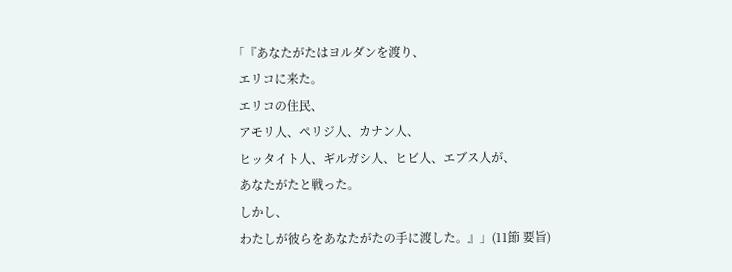「『あなたがたはヨルダンを渡り、
  エリコに来た。
  エリコの住民、
  アモリ人、ペリジ人、カナン人、
  ヒッタイト人、ギルガシ人、ヒビ人、エブス人が、
  あなたがたと戦った。
  しかし、
  わたしが彼らをあなたがたの手に渡した。』」(11節 要旨)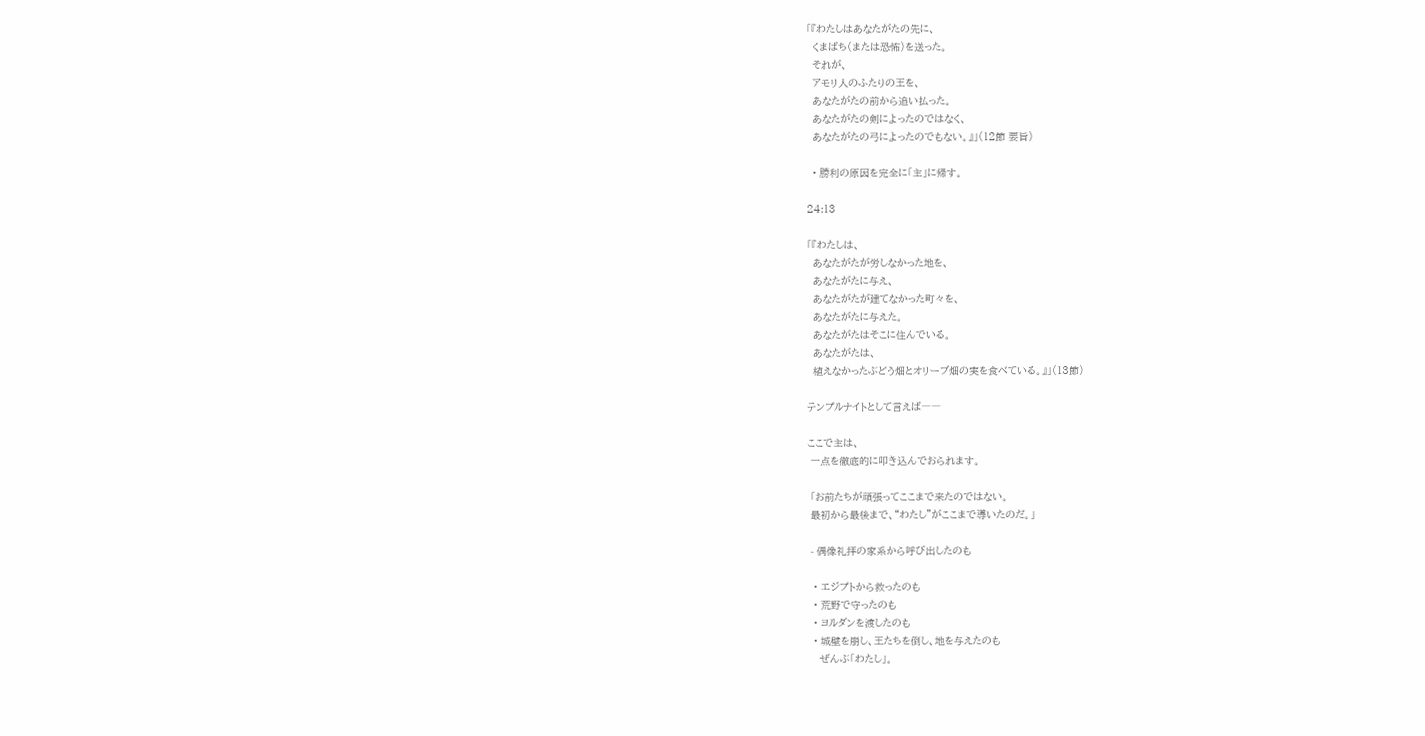「『わたしはあなたがたの先に、
  くまばち(または恐怖)を送った。
  それが、
  アモリ人のふたりの王を、
  あなたがたの前から追い払った。
  あなたがたの剣によったのではなく、
  あなたがたの弓によったのでもない。』」(12節 要旨)

  • 勝利の原因を完全に「主」に帰す。

24:13

「『わたしは、
  あなたがたが労しなかった地を、
  あなたがたに与え、
  あなたがたが建てなかった町々を、
  あなたがたに与えた。
  あなたがたはそこに住んでいる。
  あなたがたは、
  植えなかったぶどう畑とオリーブ畑の実を食べている。』」(13節)

テンプルナイトとして言えば――

ここで主は、
 一点を徹底的に叩き込んでおられます。

 「お前たちが頑張ってここまで来たのではない。
 最初から最後まで、“わたし”がここまで導いたのだ。」

 - 偶像礼拝の家系から呼び出したのも

  • エジプトから救ったのも
  • 荒野で守ったのも
  • ヨルダンを渡したのも
  • 城壁を崩し、王たちを倒し、地を与えたのも
    ぜんぶ「わたし」。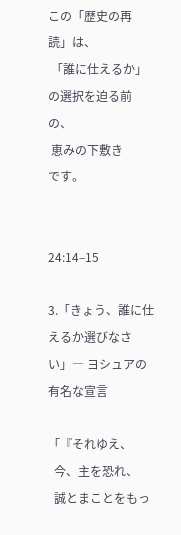この「歴史の再読」は、
 「誰に仕えるか」の選択を迫る前の、
 恵みの下敷き
です。


24:14–15

3.「きょう、誰に仕えるか選びなさい」― ヨシュアの有名な宣言

「『それゆえ、
  今、主を恐れ、
  誠とまことをもっ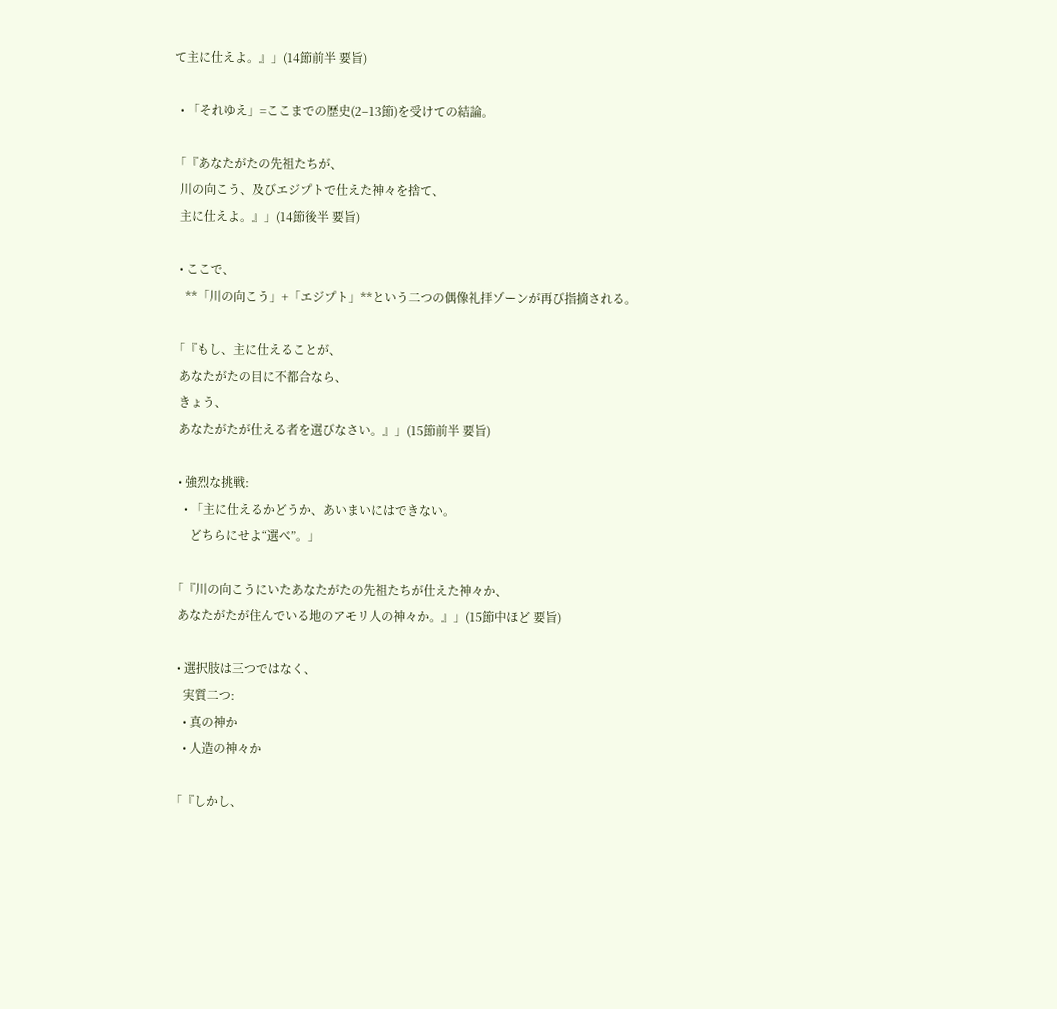て主に仕えよ。』」(14節前半 要旨)

  • 「それゆえ」=ここまでの歴史(2–13節)を受けての結論。

「『あなたがたの先祖たちが、
  川の向こう、及びエジプトで仕えた神々を捨て、
  主に仕えよ。』」(14節後半 要旨)

  • ここで、
    **「川の向こう」+「エジプト」**という二つの偶像礼拝ゾーンが再び指摘される。

「『もし、主に仕えることが、
  あなたがたの目に不都合なら、
  きょう、
  あなたがたが仕える者を選びなさい。』」(15節前半 要旨)

  • 強烈な挑戦:
    • 「主に仕えるかどうか、あいまいにはできない。
      どちらにせよ“選べ”。」

「『川の向こうにいたあなたがたの先祖たちが仕えた神々か、
  あなたがたが住んでいる地のアモリ人の神々か。』」(15節中ほど 要旨)

  • 選択肢は三つではなく、
    実質二つ:
    • 真の神か
    • 人造の神々か

「『しかし、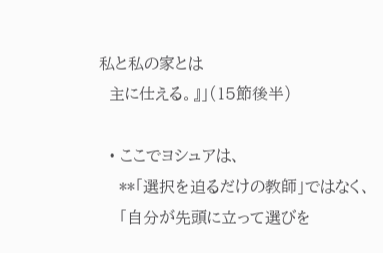私と私の家とは
  主に仕える。』」(15節後半)

  • ここでヨシュアは、
    **「選択を迫るだけの教師」ではなく、
    「自分が先頭に立って選びを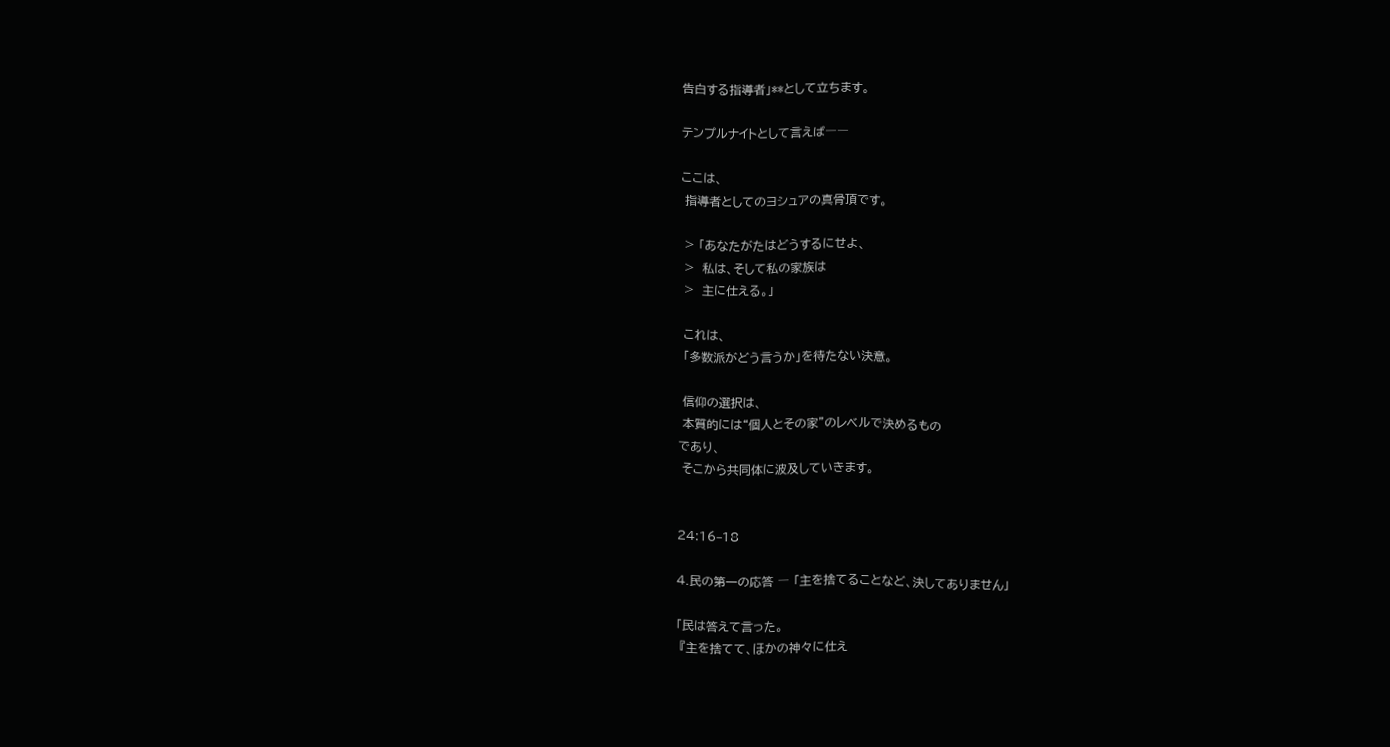告白する指導者」**として立ちます。

テンプルナイトとして言えば――

ここは、
 指導者としてのヨシュアの真骨頂です。

 > 「あなたがたはどうするにせよ、
 >  私は、そして私の家族は
 >  主に仕える。」

 これは、
 「多数派がどう言うか」を待たない決意。

 信仰の選択は、
 本質的には“個人とその家”のレベルで決めるもの
であり、
 そこから共同体に波及していきます。


24:16–18

4.民の第一の応答 ― 「主を捨てることなど、決してありません」

「民は答えて言った。
 『主を捨てて、ほかの神々に仕え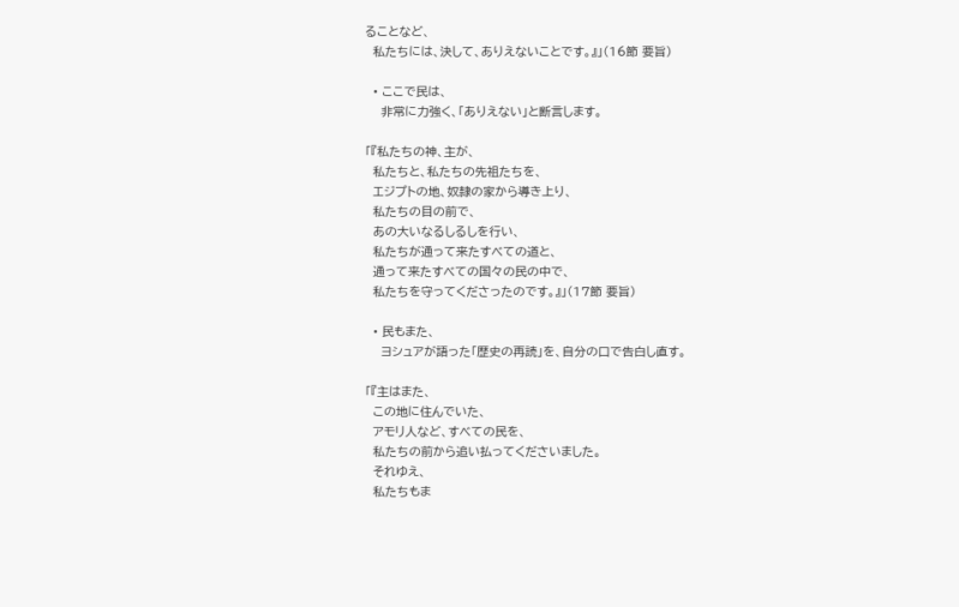ることなど、
  私たちには、決して、ありえないことです。』」(16節 要旨)

  • ここで民は、
    非常に力強く、「ありえない」と断言します。

「『私たちの神、主が、
  私たちと、私たちの先祖たちを、
  エジプトの地、奴隷の家から導き上り、
  私たちの目の前で、
  あの大いなるしるしを行い、
  私たちが通って来たすべての道と、
  通って来たすべての国々の民の中で、
  私たちを守ってくださったのです。』」(17節 要旨)

  • 民もまた、
    ヨシュアが語った「歴史の再読」を、自分の口で告白し直す。

「『主はまた、
  この地に住んでいた、
  アモリ人など、すべての民を、
  私たちの前から追い払ってくださいました。
  それゆえ、
  私たちもま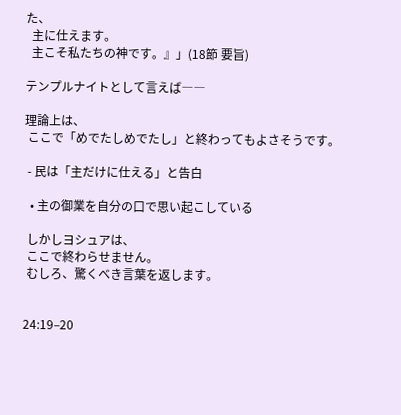た、
  主に仕えます。
  主こそ私たちの神です。』」(18節 要旨)

テンプルナイトとして言えば――

理論上は、
 ここで「めでたしめでたし」と終わってもよさそうです。

 - 民は「主だけに仕える」と告白

  • 主の御業を自分の口で思い起こしている

 しかしヨシュアは、
 ここで終わらせません。
 むしろ、驚くべき言葉を返します。


24:19–20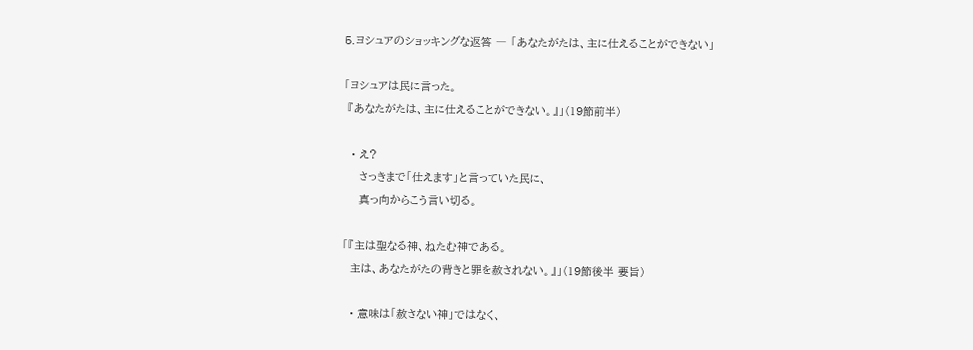5.ヨシュアのショッキングな返答 ― 「あなたがたは、主に仕えることができない」

「ヨシュアは民に言った。
 『あなたがたは、主に仕えることができない。』」(19節前半)

  • え?
    さっきまで「仕えます」と言っていた民に、
    真っ向からこう言い切る。

「『主は聖なる神、ねたむ神である。
  主は、あなたがたの背きと罪を赦されない。』」(19節後半 要旨)

  • 意味は「赦さない神」ではなく、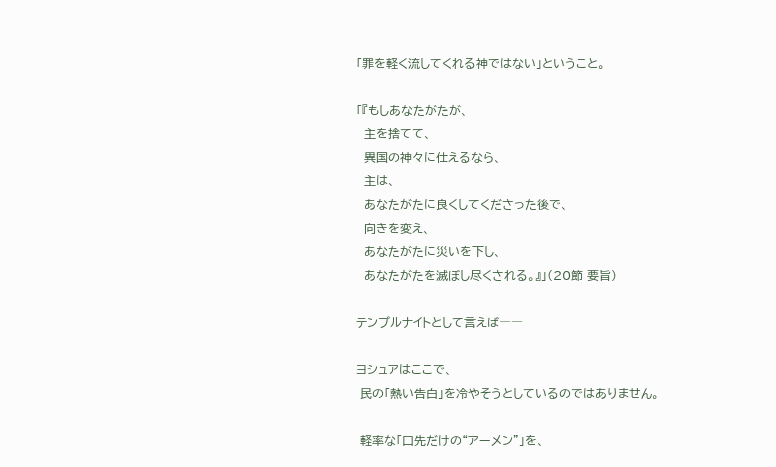「罪を軽く流してくれる神ではない」ということ。

「『もしあなたがたが、
  主を捨てて、
  異国の神々に仕えるなら、
  主は、
  あなたがたに良くしてくださった後で、
  向きを変え、
  あなたがたに災いを下し、
  あなたがたを滅ぼし尽くされる。』」(20節 要旨)

テンプルナイトとして言えば――

ヨシュアはここで、
 民の「熱い告白」を冷やそうとしているのではありません。

 軽率な「口先だけの“アーメン”」を、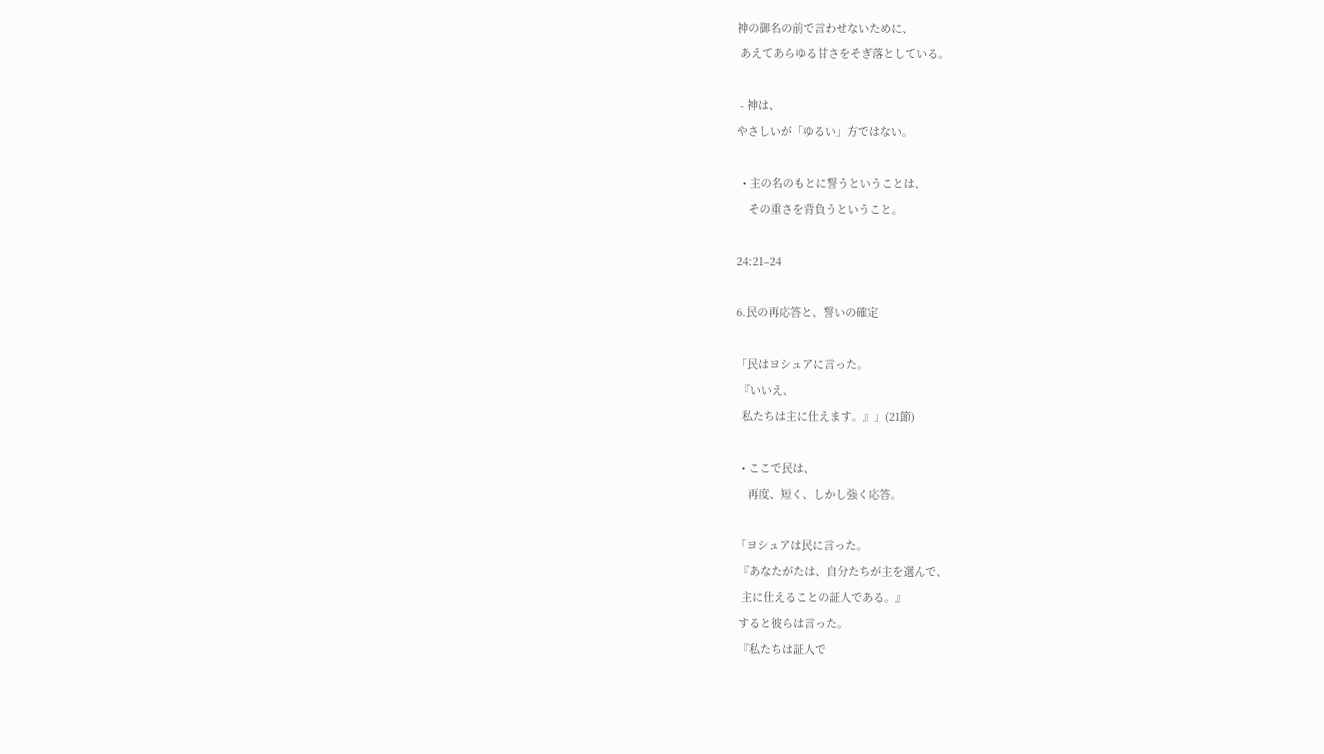神の御名の前で言わせないために、
 あえてあらゆる甘さをそぎ落としている。

 - 神は、
やさしいが「ゆるい」方ではない。

  • 主の名のもとに誓うということは、
    その重さを背負うということ。

24:21–24

6.民の再応答と、誓いの確定

「民はヨシュアに言った。
 『いいえ、
  私たちは主に仕えます。』」(21節)

  • ここで民は、
    再度、短く、しかし強く応答。

「ヨシュアは民に言った。
 『あなたがたは、自分たちが主を選んで、
  主に仕えることの証人である。』
 すると彼らは言った。
 『私たちは証人で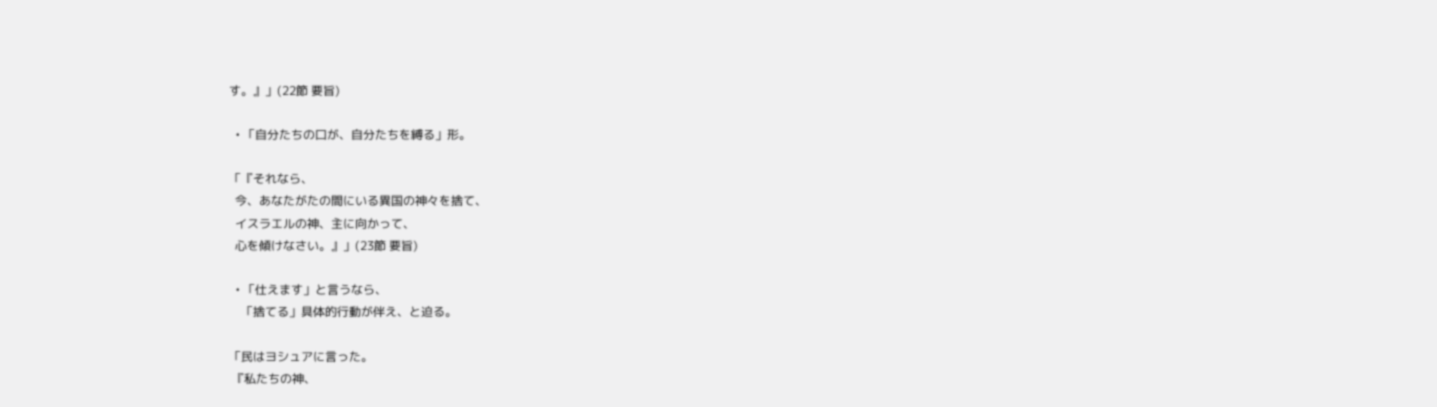す。』」(22節 要旨)

  • 「自分たちの口が、自分たちを縛る」形。

「『それなら、
  今、あなたがたの間にいる異国の神々を捨て、
  イスラエルの神、主に向かって、
  心を傾けなさい。』」(23節 要旨)

  • 「仕えます」と言うなら、
    「捨てる」具体的行動が伴え、と迫る。

「民はヨシュアに言った。
 『私たちの神、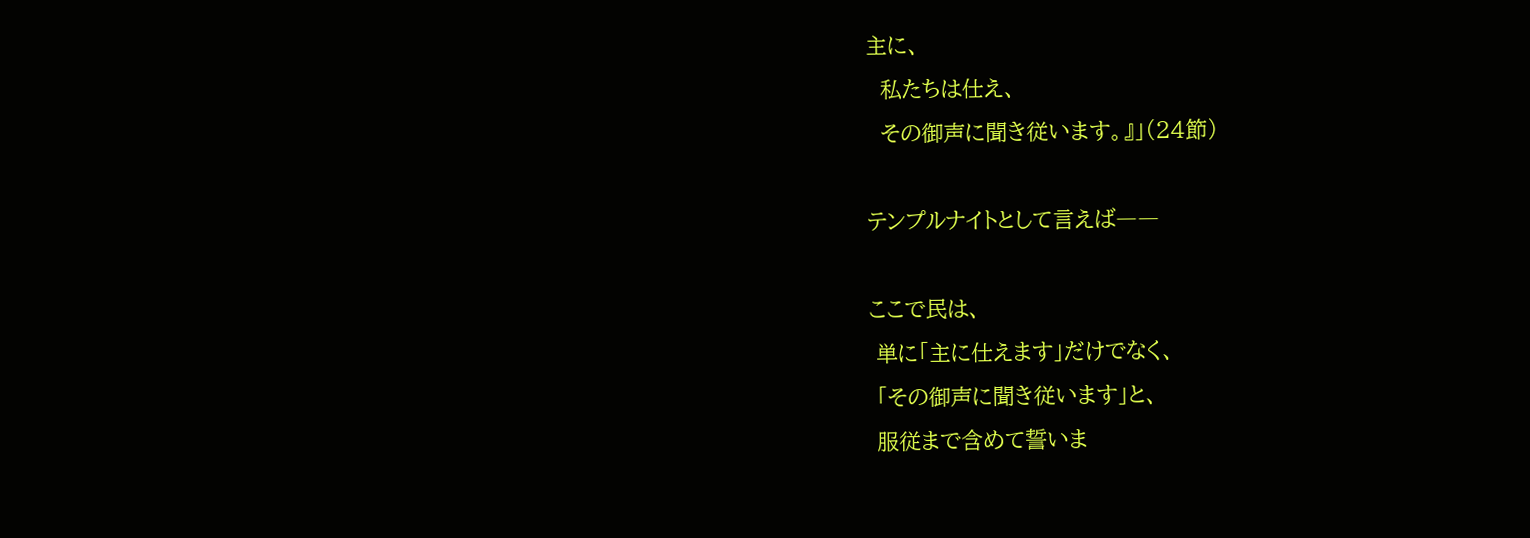主に、
  私たちは仕え、
  その御声に聞き従います。』」(24節)

テンプルナイトとして言えば――

ここで民は、
 単に「主に仕えます」だけでなく、
 「その御声に聞き従います」と、
 服従まで含めて誓いま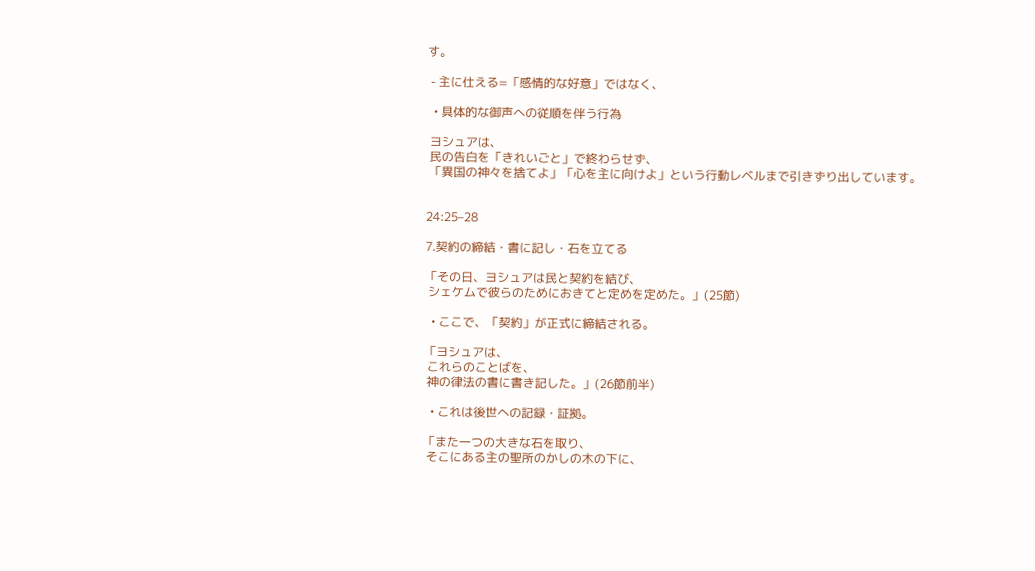す。

 - 主に仕える=「感情的な好意」ではなく、

  • 具体的な御声への従順を伴う行為

 ヨシュアは、
 民の告白を「きれいごと」で終わらせず、
 「異国の神々を捨てよ」「心を主に向けよ」という行動レベルまで引きずり出しています。


24:25–28

7.契約の締結・書に記し・石を立てる

「その日、ヨシュアは民と契約を結び、
 シェケムで彼らのためにおきてと定めを定めた。」(25節)

  • ここで、「契約」が正式に締結される。

「ヨシュアは、
 これらのことばを、
 神の律法の書に書き記した。」(26節前半)

  • これは後世への記録・証拠。

「また一つの大きな石を取り、
 そこにある主の聖所のかしの木の下に、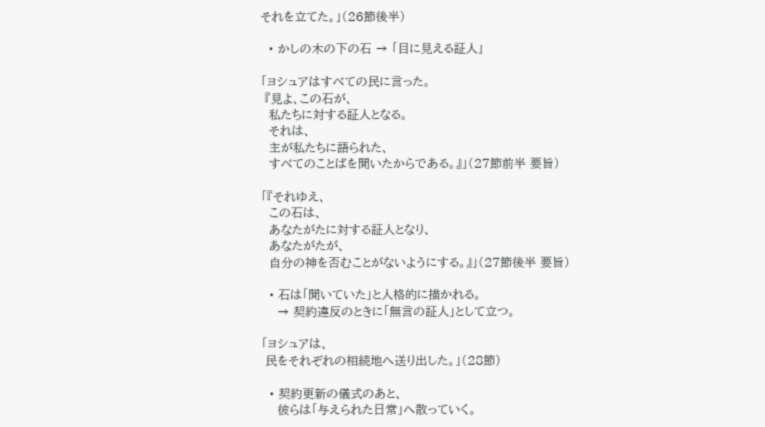それを立てた。」(26節後半)

  • かしの木の下の石 → 「目に見える証人」

「ヨシュアはすべての民に言った。
 『見よ、この石が、
  私たちに対する証人となる。
  それは、
  主が私たちに語られた、
  すべてのことばを聞いたからである。』」(27節前半 要旨)

「『それゆえ、
  この石は、
  あなたがたに対する証人となり、
  あなたがたが、
  自分の神を否むことがないようにする。』」(27節後半 要旨)

  • 石は「聞いていた」と人格的に描かれる。
    → 契約違反のときに「無言の証人」として立つ。

「ヨシュアは、
 民をそれぞれの相続地へ送り出した。」(28節)

  • 契約更新の儀式のあと、
    彼らは「与えられた日常」へ散っていく。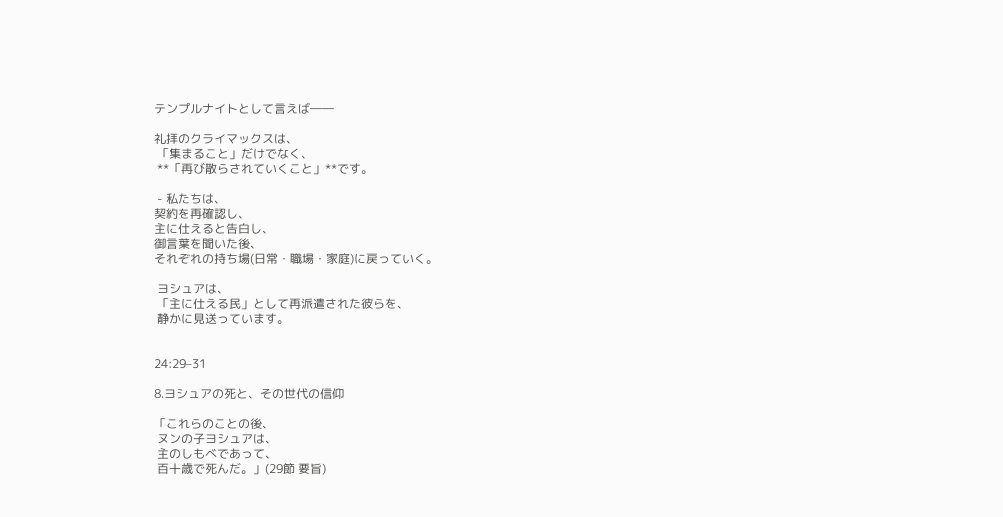テンプルナイトとして言えば――

礼拝のクライマックスは、
 「集まること」だけでなく、
 **「再び散らされていくこと」**です。

 - 私たちは、
契約を再確認し、
主に仕えると告白し、
御言葉を聞いた後、
それぞれの持ち場(日常・職場・家庭)に戻っていく。

 ヨシュアは、
 「主に仕える民」として再派遣された彼らを、
 静かに見送っています。


24:29–31

8.ヨシュアの死と、その世代の信仰

「これらのことの後、
 ヌンの子ヨシュアは、
 主のしもべであって、
 百十歳で死んだ。」(29節 要旨)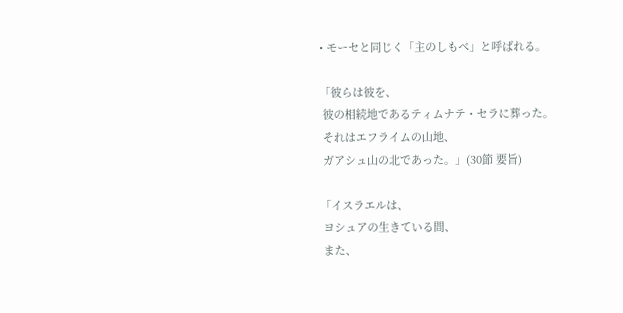• モーセと同じく「主のしもべ」と呼ばれる。

「彼らは彼を、
 彼の相続地であるティムナテ・セラに葬った。
 それはエフライムの山地、
 ガアシュ山の北であった。」(30節 要旨)

「イスラエルは、
 ヨシュアの生きている間、
 また、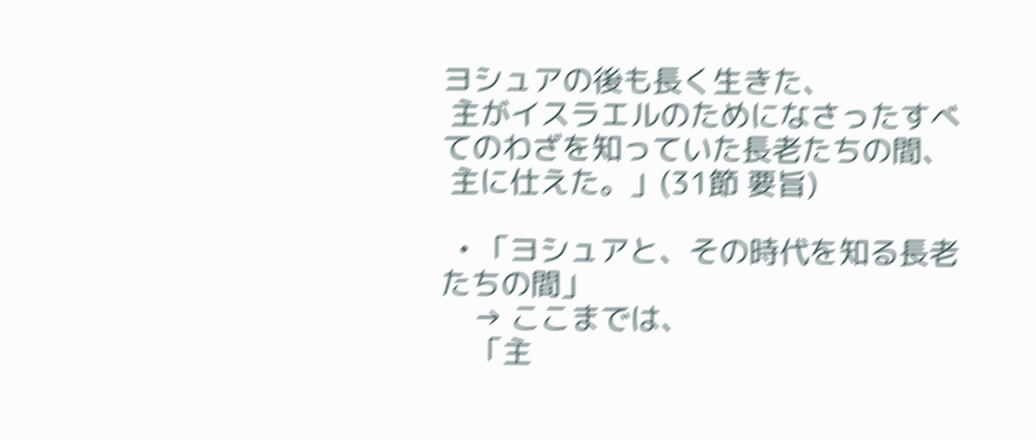ヨシュアの後も長く生きた、
 主がイスラエルのためになさったすべてのわざを知っていた長老たちの間、
 主に仕えた。」(31節 要旨)

  • 「ヨシュアと、その時代を知る長老たちの間」
    → ここまでは、
    「主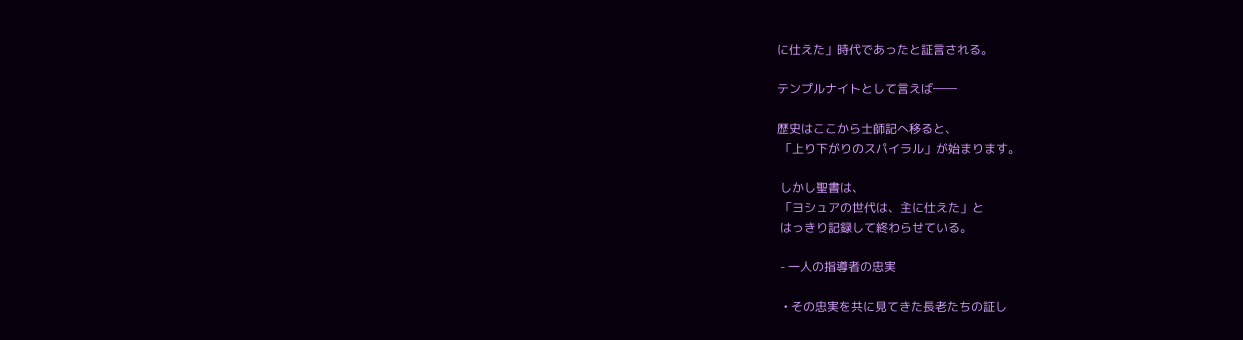に仕えた」時代であったと証言される。

テンプルナイトとして言えば――

歴史はここから士師記へ移ると、
 「上り下がりのスパイラル」が始まります。

 しかし聖書は、
 「ヨシュアの世代は、主に仕えた」と
 はっきり記録して終わらせている。

 - 一人の指導者の忠実

  • その忠実を共に見てきた長老たちの証し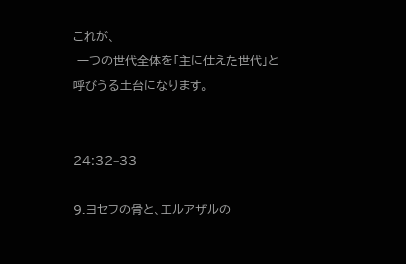これが、
 一つの世代全体を「主に仕えた世代」と呼びうる土台になります。


24:32–33

9.ヨセフの骨と、エルアザルの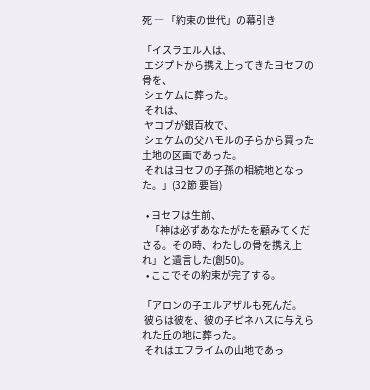死 ― 「約束の世代」の幕引き

「イスラエル人は、
 エジプトから携え上ってきたヨセフの骨を、
 シェケムに葬った。
 それは、
 ヤコブが銀百枚で、
 シェケムの父ハモルの子らから買った土地の区画であった。
 それはヨセフの子孫の相続地となった。」(32節 要旨)

  • ヨセフは生前、
    「神は必ずあなたがたを顧みてくださる。その時、わたしの骨を携え上れ」と遺言した(創50)。
  • ここでその約束が完了する。

「アロンの子エルアザルも死んだ。
 彼らは彼を、彼の子ピネハスに与えられた丘の地に葬った。
 それはエフライムの山地であっ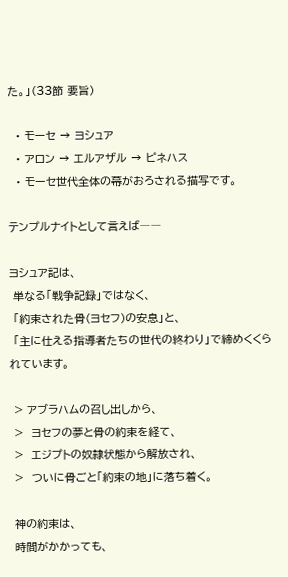た。」(33節 要旨)

  • モーセ → ヨシュア
  • アロン → エルアザル → ピネハス
  • モーセ世代全体の幕がおろされる描写です。

テンプルナイトとして言えば――

ヨシュア記は、
 単なる「戦争記録」ではなく、
 「約束された骨(ヨセフ)の安息」と、
 「主に仕える指導者たちの世代の終わり」で締めくくられています。

 > アブラハムの召し出しから、
 >  ヨセフの夢と骨の約束を経て、
 >  エジプトの奴隷状態から解放され、
 >  ついに骨ごと「約束の地」に落ち着く。

 神の約束は、
 時間がかかっても、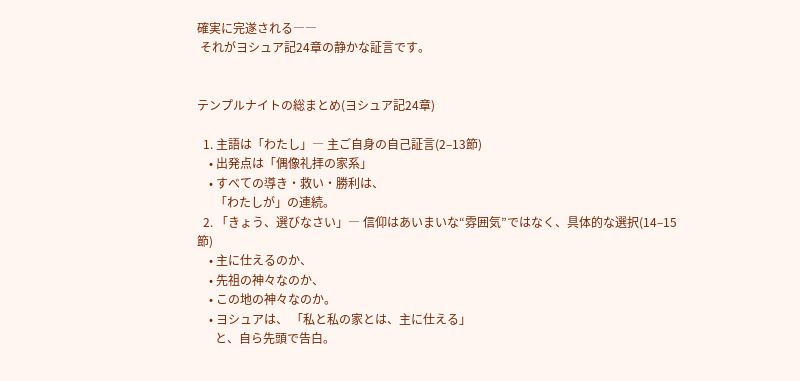確実に完遂される――
 それがヨシュア記24章の静かな証言です。


テンプルナイトの総まとめ(ヨシュア記24章)

  1. 主語は「わたし」― 主ご自身の自己証言(2–13節)
    • 出発点は「偶像礼拝の家系」
    • すべての導き・救い・勝利は、
      「わたしが」の連続。
  2. 「きょう、選びなさい」― 信仰はあいまいな“雰囲気”ではなく、具体的な選択(14–15節)
    • 主に仕えるのか、
    • 先祖の神々なのか、
    • この地の神々なのか。
    • ヨシュアは、 「私と私の家とは、主に仕える」
      と、自ら先頭で告白。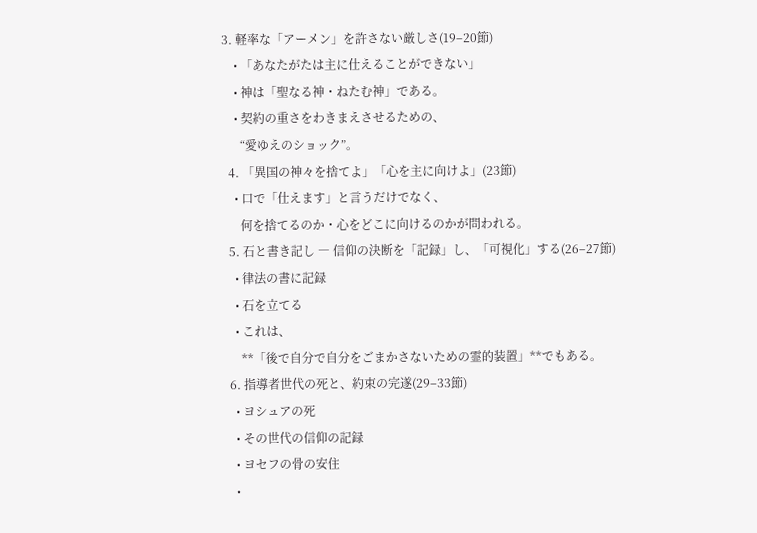3. 軽率な「アーメン」を許さない厳しさ(19–20節)
    • 「あなたがたは主に仕えることができない」
    • 神は「聖なる神・ねたむ神」である。
    • 契約の重さをわきまえさせるための、
      “愛ゆえのショック”。
  4. 「異国の神々を捨てよ」「心を主に向けよ」(23節)
    • 口で「仕えます」と言うだけでなく、
      何を捨てるのか・心をどこに向けるのかが問われる。
  5. 石と書き記し ― 信仰の決断を「記録」し、「可視化」する(26–27節)
    • 律法の書に記録
    • 石を立てる
    • これは、
      **「後で自分で自分をごまかさないための霊的装置」**でもある。
  6. 指導者世代の死と、約束の完遂(29–33節)
    • ヨシュアの死
    • その世代の信仰の記録
    • ヨセフの骨の安住
    •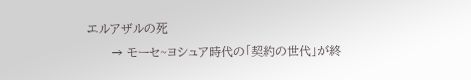エルアザルの死
      → モーセ~ヨシュア時代の「契約の世代」が終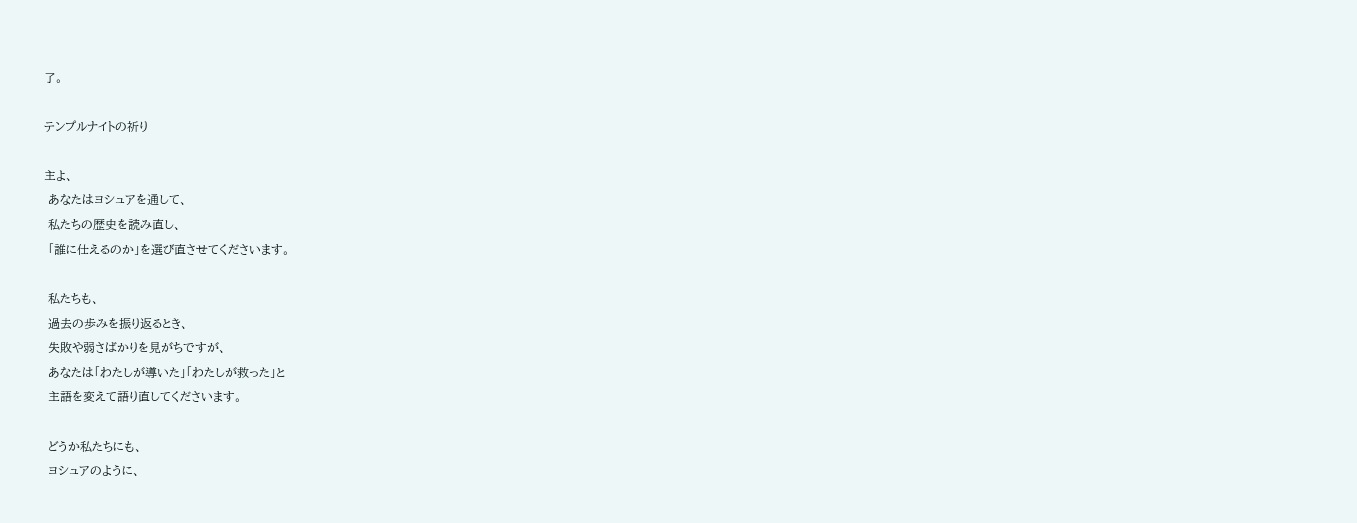了。

テンプルナイトの祈り

主よ、
 あなたはヨシュアを通して、
 私たちの歴史を読み直し、
 「誰に仕えるのか」を選び直させてくださいます。

 私たちも、
 過去の歩みを振り返るとき、
 失敗や弱さばかりを見がちですが、
 あなたは「わたしが導いた」「わたしが救った」と
 主語を変えて語り直してくださいます。

 どうか私たちにも、
 ヨシュアのように、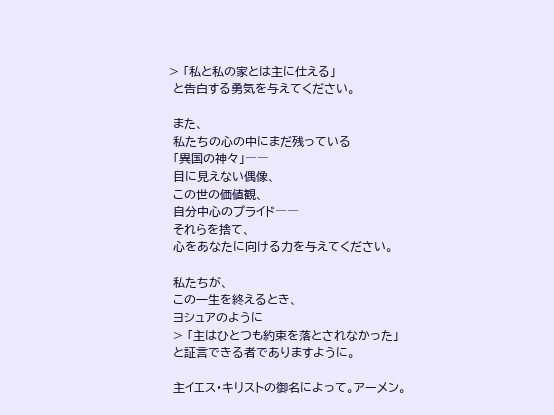> 「私と私の家とは主に仕える」
 と告白する勇気を与えてください。

 また、
 私たちの心の中にまだ残っている
 「異国の神々」――
 目に見えない偶像、
 この世の価値観、
 自分中心のプライド――
 それらを捨て、
 心をあなたに向ける力を与えてください。

 私たちが、
 この一生を終えるとき、
 ヨシュアのように
 > 「主はひとつも約束を落とされなかった」
 と証言できる者でありますように。

 主イエス・キリストの御名によって。アーメン。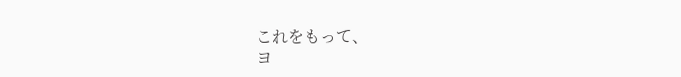これをもって、
ヨ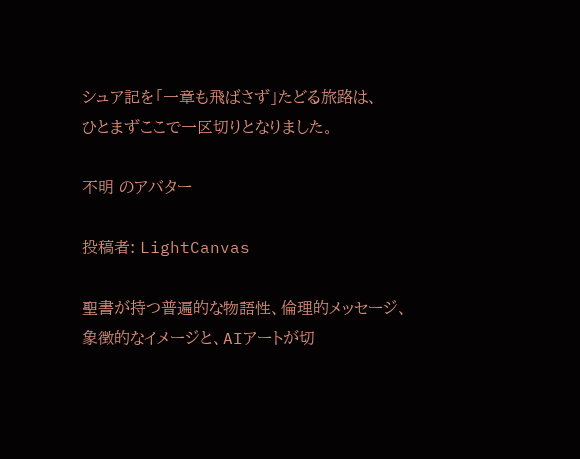シュア記を「一章も飛ばさず」たどる旅路は、
ひとまずここで一区切りとなりました。

不明 のアバター

投稿者: LightCanvas

聖書が持つ普遍的な物語性、倫理的メッセージ、象徴的なイメージと、AIアートが切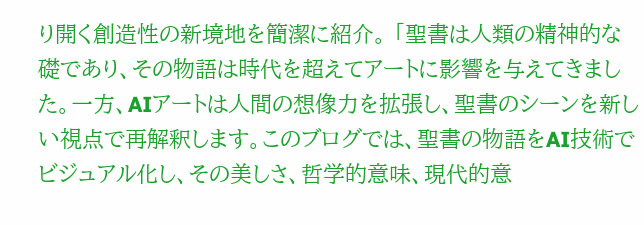り開く創造性の新境地を簡潔に紹介。 「聖書は人類の精神的な礎であり、その物語は時代を超えてアートに影響を与えてきました。一方、AIアートは人間の想像力を拡張し、聖書のシーンを新しい視点で再解釈します。このブログでは、聖書の物語をAI技術でビジュアル化し、その美しさ、哲学的意味、現代的意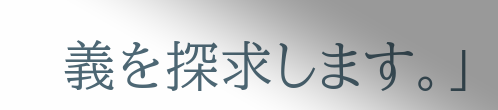義を探求します。」